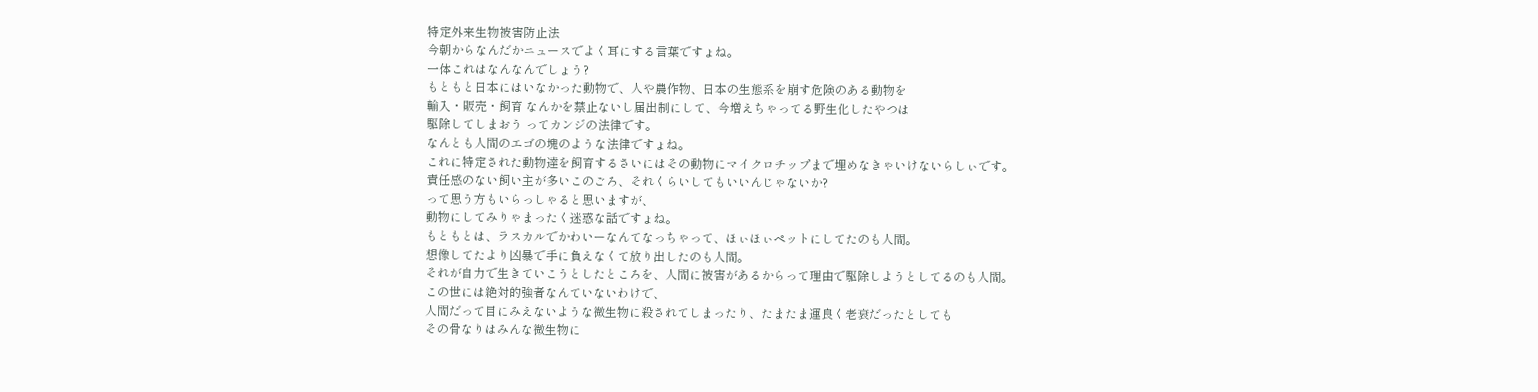特定外来生物被害防止法
今朝からなんだかニュースでよく耳にする言葉ですょね。
一体これはなんなんでしょう?
もともと日本にはいなかった動物で、人や農作物、日本の生態系を崩す危険のある動物を
輸入・販売・飼育 なんかを禁止ないし届出制にして、今増えちゃってる野生化したやつは
駆除してしまおう ってカンジの法律です。
なんとも人間のエゴの塊のような法律ですょね。
これに特定された動物達を飼育するさいにはその動物にマイクロチップまで埋めなきゃいけないらしぃです。
責任感のない飼い主が多いこのごろ、それくらいしてもいいんじゃないか?
って思う方もいらっしゃると思いますが、
動物にしてみりゃまったく迷惑な話ですょね。
もともとは、ラスカルでかわいーなんてなっちゃって、ほぃほぃペットにしてたのも人間。
想像してたより凶暴で手に負えなくて放り出したのも人間。
それが自力で生きていこうとしたところを、人間に被害があるからって理由で駆除しようとしてるのも人間。
この世には絶対的強者なんていないわけで、
人間だって目にみえないような微生物に殺されてしまったり、たまたま運良く老衰だったとしても
その骨なりはみんな微生物に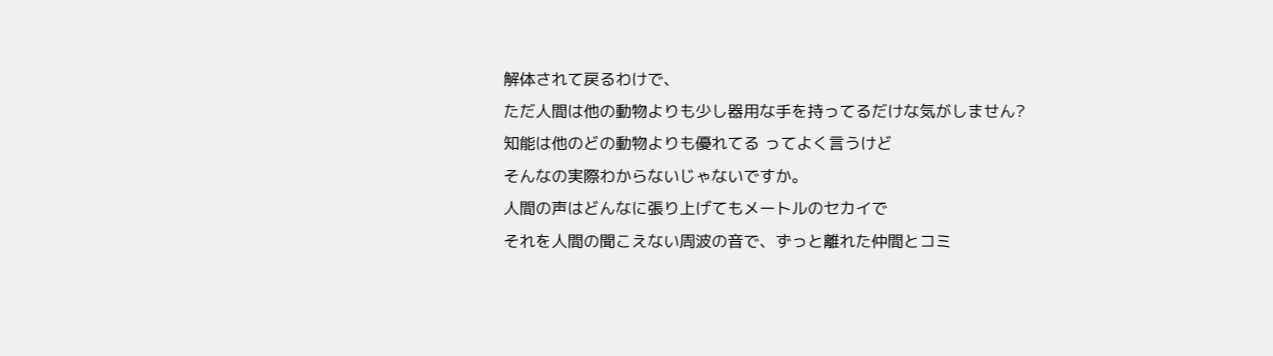解体されて戻るわけで、
ただ人間は他の動物よりも少し器用な手を持ってるだけな気がしません?
知能は他のどの動物よりも優れてる ってよく言うけど
そんなの実際わからないじゃないですか。
人間の声はどんなに張り上げてもメートルのセカイで
それを人間の聞こえない周波の音で、ずっと離れた仲間とコミ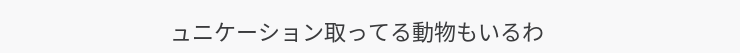ュニケーション取ってる動物もいるわ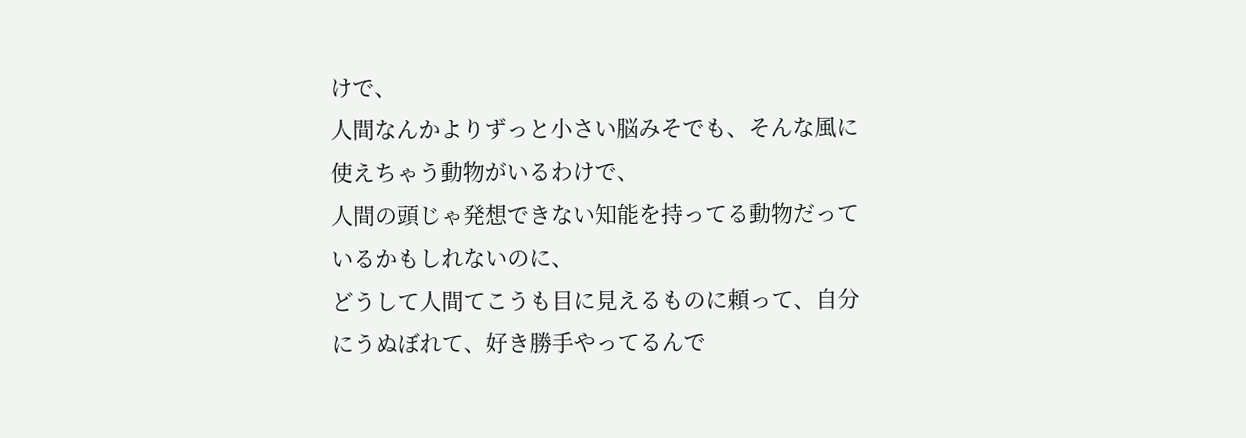けで、
人間なんかよりずっと小さい脳みそでも、そんな風に使えちゃう動物がいるわけで、
人間の頭じゃ発想できない知能を持ってる動物だっているかもしれないのに、
どうして人間てこうも目に見えるものに頼って、自分にうぬぼれて、好き勝手やってるんで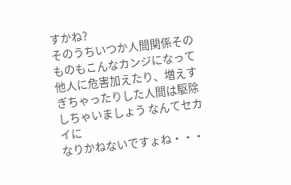すかね?
そのうちいつか人間関係そのものもこんなカンジになって
他人に危害加えたり、増えすぎちゃったりした人間は駆除しちゃいましょう なんてセカイに
なりかねないですょね・・・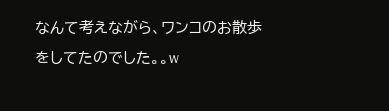なんて考えながら、ワンコのお散歩をしてたのでした。。w